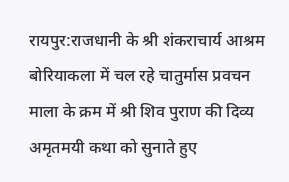रायपुर:राजधानी के श्री शंकराचार्य आश्रम बोरियाकला में चल रहे चातुर्मास प्रवचन माला के क्रम में श्री शिव पुराण की दिव्य अमृतमयी कथा को सुनाते हुए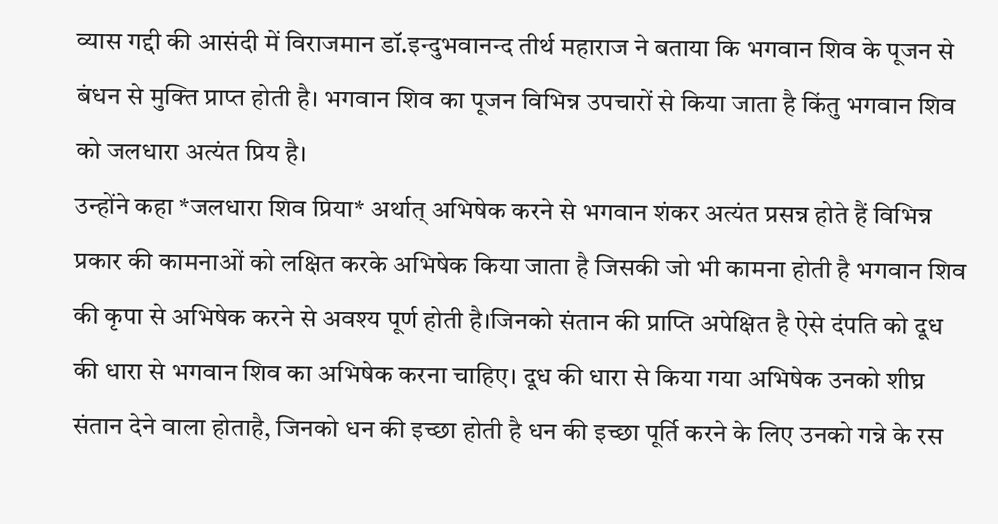व्यास गद्दी की आसंदी में विराजमान डॉ.इन्दुभवानन्द तीर्थ महाराज ने बताया कि भगवान शिव के पूजन से बंधन से मुक्ति प्राप्त होती है। भगवान शिव का पूजन विभिन्न उपचारों से किया जाता है किंतु भगवान शिव को जलधारा अत्यंत प्रिय है।
उन्होंने कहा *जलधारा शिव प्रिया* अर्थात् अभिषेक करने से भगवान शंकर अत्यंत प्रसन्न होते हैं विभिन्न प्रकार की कामनाओं को लक्षित करके अभिषेक किया जाता है जिसकी जो भी कामना होती है भगवान शिव की कृपा से अभिषेक करने से अवश्य पूर्ण होती है।जिनको संतान की प्राप्ति अपेक्षित है ऐसे दंपति को दूध की धारा से भगवान शिव का अभिषेक करना चाहिए। दूध की धारा से किया गया अभिषेक उनको शीघ्र संतान देने वाला होताहै, जिनको धन की इच्छा होती है धन की इच्छा पूर्ति करने के लिए उनको गन्ने के रस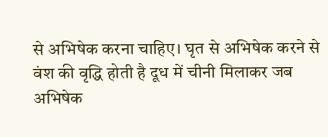से अभिषेक करना चाहिए। घृत से अभिषेक करने से वंश की वृद्धि होती है दूध में चीनी मिलाकर जब अभिषेक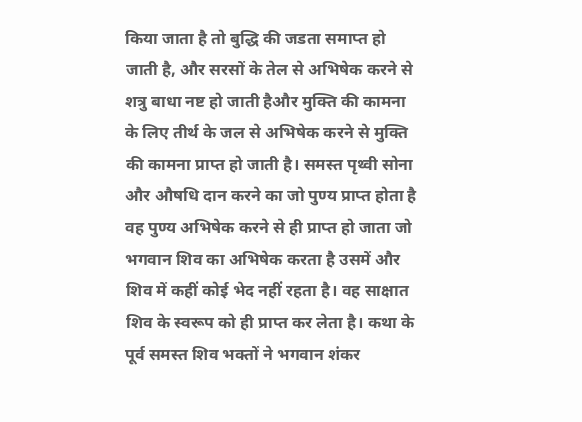किया जाता है तो बुद्धि की जडता समाप्त हो जाती है, और सरसों के तेल से अभिषेक करने से शत्रु बाधा नष्ट हो जाती हैऔर मुक्ति की कामना के लिए तीर्थ के जल से अभिषेक करने से मुक्ति की कामना प्राप्त हो जाती है। समस्त पृथ्वी सोना और औषधि दान करने का जो पुण्य प्राप्त होता है वह पुण्य अभिषेक करने से ही प्राप्त हो जाता जो भगवान शिव का अभिषेक करता है उसमें और शिव में कहीं कोई भेद नहीं रहता है। वह साक्षात शिव के स्वरूप को ही प्राप्त कर लेता है। कथा के पूर्व समस्त शिव भक्तों ने भगवान शंकर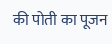की पोती का पूजन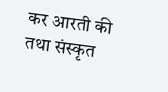कर आरती की तथा संस्कृत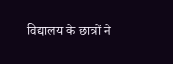विद्यालय के छात्रों ने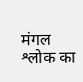मंगल श्लोक का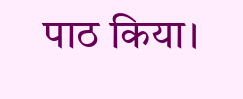पाठ किया।